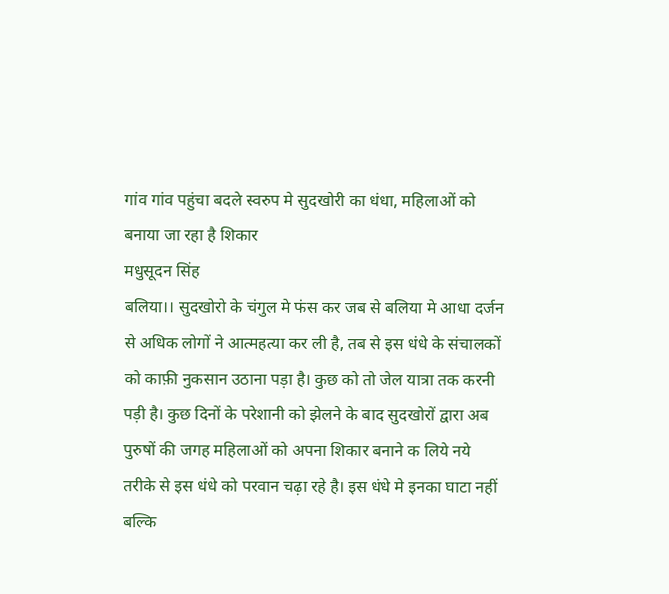गांव गांव पहुंचा बदले स्वरुप मे सुदखोरी का धंधा, महिलाओं को बनाया जा रहा है शिकार
मधुसूदन सिंह
बलिया।। सुदखोरो के चंगुल मे फंस कर जब से बलिया मे आधा दर्जन से अधिक लोगों ने आत्महत्या कर ली है, तब से इस धंधे के संचालकों को काफ़ी नुकसान उठाना पड़ा है। कुछ को तो जेल यात्रा तक करनी पड़ी है। कुछ दिनों के परेशानी को झेलने के बाद सुदखोरों द्वारा अब पुरुषों की जगह महिलाओं को अपना शिकार बनाने क लिये नये तरीके से इस धंधे को परवान चढ़ा रहे है। इस धंधे मे इनका घाटा नहीं बल्कि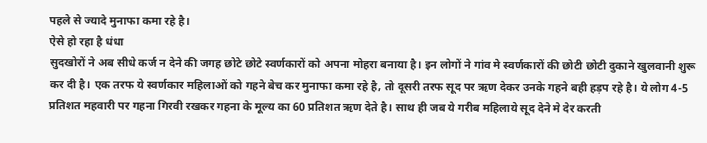पहले से ज्यादे मुनाफा कमा रहे है।
ऐसे हो रहा है धंधा
सुदखोरों ने अब सीधे कर्ज न देने की जगह छोटे छोटे स्वर्णकारों को अपना मोहरा बनाया है। इन लोगों ने गांव मे स्वर्णकारों की छोटी छोटी दुकाने खुलवानी शुरू कर दी है। एक तरफ ये स्वर्णकार महिलाओं को गहने बेच कर मुनाफा कमा रहे है, तो दूसरी तरफ सूद पर ऋण देकर उनके गहने बही हड़प रहे है। ये लोग 4-5 प्रतिशत महवारी पर गहना गिरवी रखकर गहना के मूल्य का 60 प्रतिशत ऋण देते है। साथ ही जब ये गरीब महिलाये सूद देने मे देर करती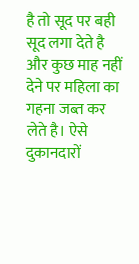है तो सूद पर बही सूद लगा देते है और कुछ माह नहीं देने पर महिला का गहना जब्त कर लेते है। ऐसे दुकानदारों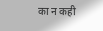का न कही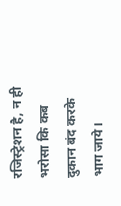रजिस्ट्रेशन है, न ही भरोसा कि कब दुकान बंद करके भाग जाये।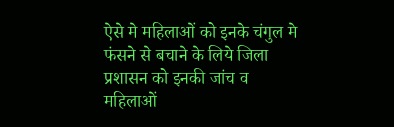ऐसे मे महिलाओं को इनके चंगुल मे फंसने से बचाने के लिये जिला प्रशासन को इनकी जांच व महिलाओं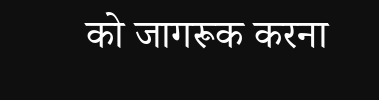को जागरूक करना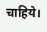चाहिये।